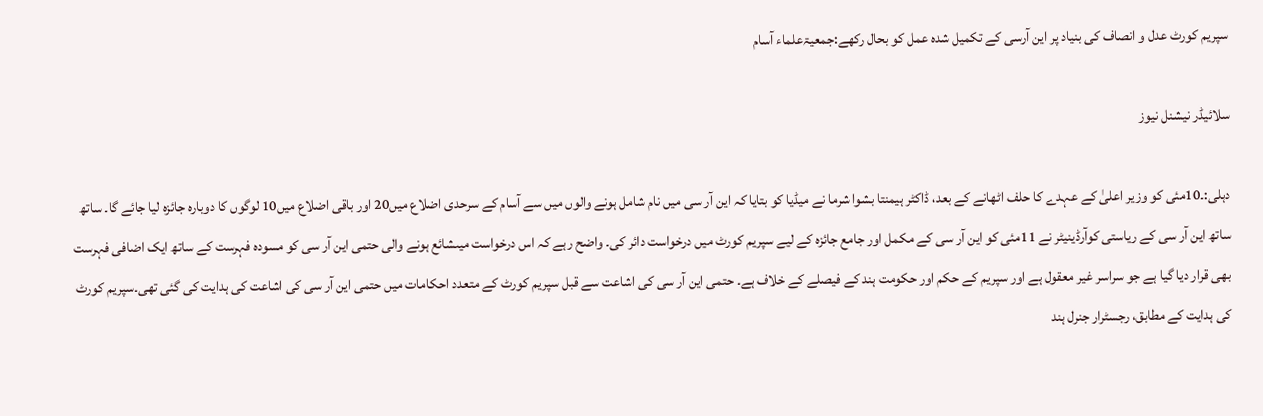سپریم کورٹ عدل و انصاف کی بنیاد پر این آرسی کے تکمیل شدہ عمل کو بحال رکھے:جمعیۃعلماء آسام

سلائیڈر نیشنل نیوز

دہلی:۔10مئی کو وزیر اعلیٰ کے عہدے کا حلف اٹھانے کے بعد، ڈاکٹر ہیمنتا بشوا شرما نے میڈیا کو بتایا کہ این آر سی میں نام شامل ہونے والوں میں سے آسام کے سرحدی اضلاع میں20 اور باقی اضلاع میں10 لوگوں کا دوبارہ جائزہ لیا جائے گا۔ ساتھ ساتھ این آر سی کے ریاستی کوآرڈینیٹر نے 11مئی کو این آر سی کے مکمل اور جامع جائزہ کے لیے سپریم کورٹ میں درخواست دائر کی۔ واضح رہے کہ اس درخواست میںشائع ہونے والی حتمی این آر سی کو مسودہ فہرست کے ساتھ ایک اضافی فہرست بھی قرار دیا گیا ہے جو سراسر غیر معقول ہے اور سپریم کے حکم اور حکومت ہند کے فیصلے کے خلاف ہے۔ حتمی این آر سی کی اشاعت سے قبل سپریم کورٹ کے متعدد احکامات میں حتمی این آر سی کی اشاعت کی ہدایت کی گئی تھی۔سپریم کورٹ کی ہدایت کے مطابق، رجسٹرار جنرل ہند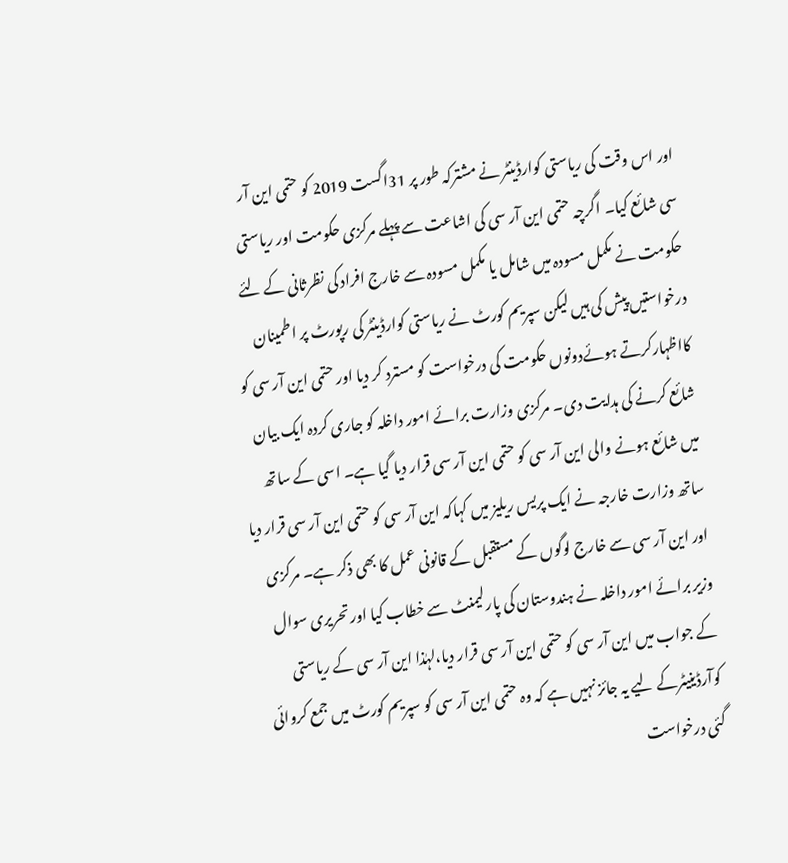اور اس وقت کی ریاستی کوارڈینٹر نے مشترکہ طور پر 31اگست 2019 کو حتمی این آر سی شائع کیا۔ اگرچہ حتمی این آر سی کی اشاعت سے پہلے مرکزی حکومت اور ریاستی حکومت نے مکمل مسودہ میں شامل یا مکمل مسودہ سے خارج افراد کی نظرثانی کے لئے درخواستیں پیش کی ہیں لیکن سپریم کورٹ نے ریاستی کوارڈینٹر کی رپورٹ پر اطمینان کااظہارکرتے ہوئےدونوں حکومت کی درخواست کو مسترد کر دیا اور حتمی این آر سی کو شائع کرنے کی ہدایت دی۔ مرکزی وزارت برائے امور داخلہ کو جاری کردہ ایک بیان میں شائع ہونے والی این آر سی کو حتمی این آر سی قرار دیا گیا ہے۔ اسی کے ساتھ ساتھ وزارت خارجہ نے ایک پریس ریلیز میں کہاکہ این آر سی کو حتمی این آر سی قرار دیا اور این آر سی سے خارج لوگوں کے مستقبل کے قانونی عمل کا بھی ذکر ہے۔ مرکزی وزیر برائے امور داخلہ نے ہندوستان کی پارلیمنٹ سے خطاب کیا اور تحریری سوال کے جواب میں این آر سی کو حتمی این آر سی قرار دیا،لہٰذا این آر سی کے ریاستی کوآرڈینیٹرکے لیے یہ جائز نہیں ہے کہ وہ حتمی این آر سی کو سپریم کورٹ میں جمع کروائی گئی درخواست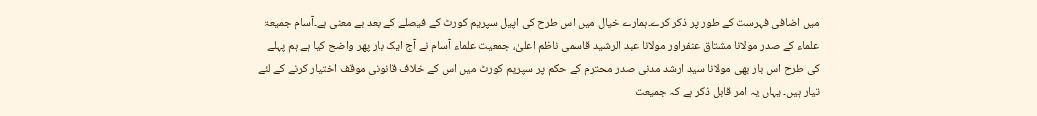میں اضافی فہرست کے طور پر ذکر کرے۔ہمارے خیال میں اس طرح کی اپیل سپریم کورٹ کے فیصلے کے بعد بے معنی ہے۔آسام جمیعۃ علماء کے صدر مولانا مشتاق عنفراور مولانا عبد الرشید قاسمی ناظم اعلیٰ، جمعیت علماء آسام نے آج ایک بار پھر واضح کیا ہے ہم پہلے کی طرح اس بار بھی مولانا سید ارشد مدنی صدر محترم کے حکم پر سپریم کورٹ میں اس کے خلاف قانونی موقف اختیار کرنے کے لئے تیار ہیں۔ یہاں یہ امر قابل ذکر ہے کہ جمیعت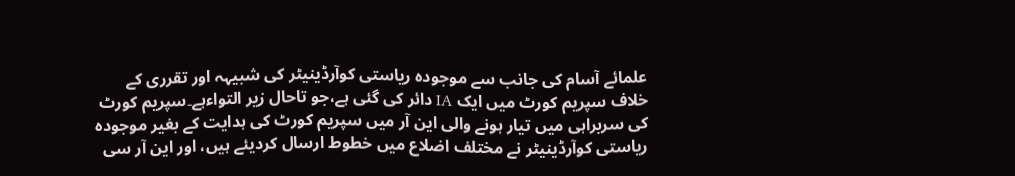علمائے آسام کی جانب سے موجودہ ریاستی کوآرڈینیٹر کی شبیہہ اور تقرری کے خلاف سپریم کورٹ میں ایک IA دائر کی گئی ہے،جو تاحال زیر التواءہے۔سپریم کورٹ کی سربراہی میں تیار ہونے والی این آر میں سپریم کورٹ کی ہدایت کے بغیر موجودہ ریاستی کوآرڈینیٹر نے مختلف اضلاع میں خطوط ارسال کردیئے ہیں، اور این آر سی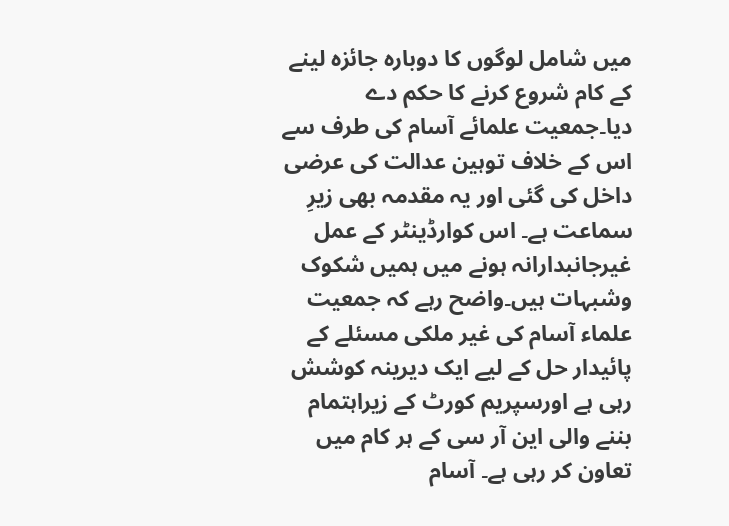میں شامل لوگوں کا دوبارہ جائزہ لینے کے کام شروع کرنے کا حکم دے دیا۔جمعیت علمائے آسام کی طرف سے اس کے خلاف توہین عدالت کی عرضی داخل کی گئی اور یہ مقدمہ بھی زیرِ سماعت ہے۔ اس کوارڈینٹر کے عمل غیرجانبدارانہ ہونے میں ہمیں شکوک وشبہات ہیں۔واضح رہے کہ جمعیت علماء آسام کی غیر ملکی مسئلے کے پائیدار حل کے لیے ایک دیرینہ کوشش رہی ہے اورسپریم کورٹ کے زیراہتمام بننے والی این آر سی کے ہر کام میں تعاون کر رہی ہے۔ آسام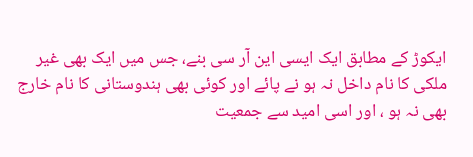ایکوڑ کے مطابق ایک ایسی این آر سی بنے، جس میں ایک بھی غیر ملکی کا نام داخل نہ ہو نے پائے اور کوئی بھی ہندوستانی کا نام خارج بھی نہ ہو ، اور اسی امید سے جمعیت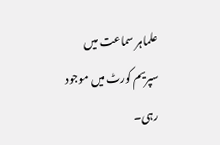علماہر سماعت میں سپریم کورٹ میں موجود رہی۔